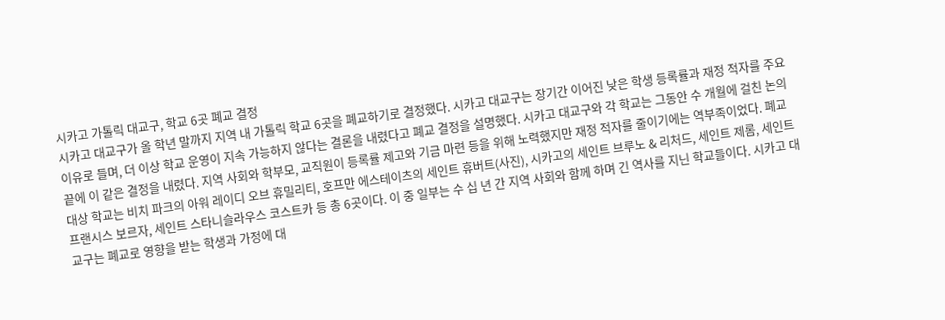시카고 가톨릭 대교구, 학교 6곳 폐교 결정
시카고 대교구가 올 학년 말까지 지역 내 가톨릭 학교 6곳을 폐교하기로 결정했다. 시카고 대교구는 장기간 이어진 낮은 학생 등록률과 재정 적자를 주요 이유로 들며, 더 이상 학교 운영이 지속 가능하지 않다는 결론을 내렸다고 폐교 결정을 설명했다. 시카고 대교구와 각 학교는 그동안 수 개월에 걸친 논의 끝에 이 같은 결정을 내렸다. 지역 사회와 학부모, 교직원이 등록률 제고와 기금 마련 등을 위해 노력했지만 재정 적자를 줄이기에는 역부족이었다. 폐교 대상 학교는 비치 파크의 아워 레이디 오브 휴밀리티, 호프만 에스테이츠의 세인트 휴버트(사진), 시카고의 세인트 브루노 & 리처드, 세인트 제롬, 세인트 프랜시스 보르자, 세인트 스타니슬라우스 코스트카 등 총 6곳이다. 이 중 일부는 수 십 년 간 지역 사회와 함께 하며 긴 역사를 지닌 학교들이다. 시카고 대교구는 폐교로 영향을 받는 학생과 가정에 대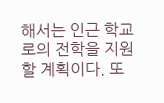해서는 인근 학교로의 전학을 지원할 계획이다. 또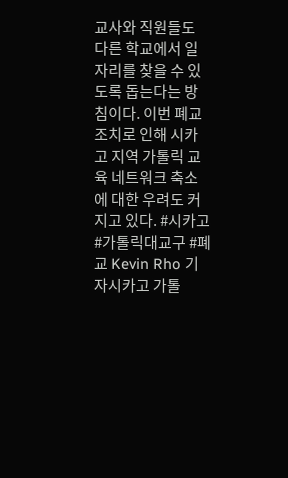교사와 직원들도 다른 학교에서 일자리를 찾을 수 있도록 돕는다는 방침이다. 이번 폐교 조치로 인해 시카고 지역 가톨릭 교육 네트워크 축소에 대한 우려도 커지고 있다. #시카고 #가톨릭대교구 #폐교 Kevin Rho 기자시카고 가톨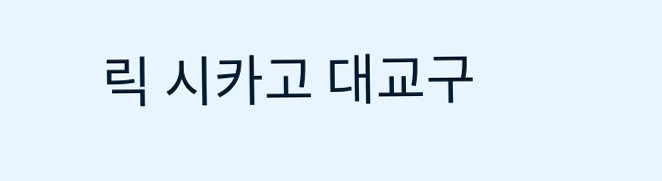릭 시카고 대교구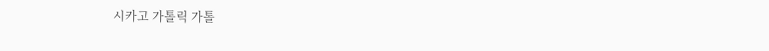시카고 가톨릭 가톨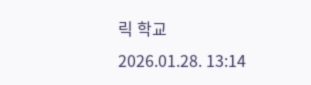릭 학교
2026.01.28. 13:14